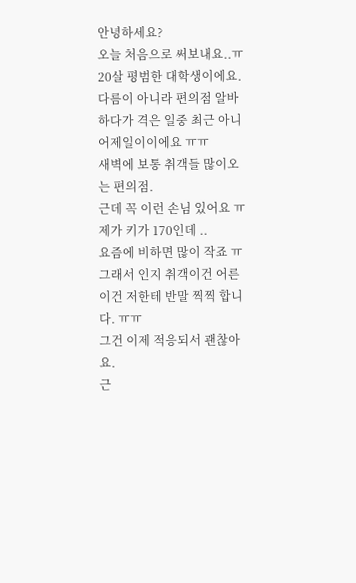안녕하세요?
오늘 처음으로 써보내요..ㅠ
20살 평범한 대학생이에요.
다름이 아니라 편의점 알바 하다가 격은 일중 최근 아니 어제일이이에요 ㅠㅠ
새벽에 보통 취객들 많이오는 편의점.
근데 꼭 이런 손님 있어요 ㅠ
제가 키가 170인데 ..
요즘에 비하면 많이 작죠 ㅠ
그래서 인지 취객이건 어른이건 저한테 반말 찍찍 합니다. ㅠㅠ
그건 이제 적응되서 괜찮아요.
근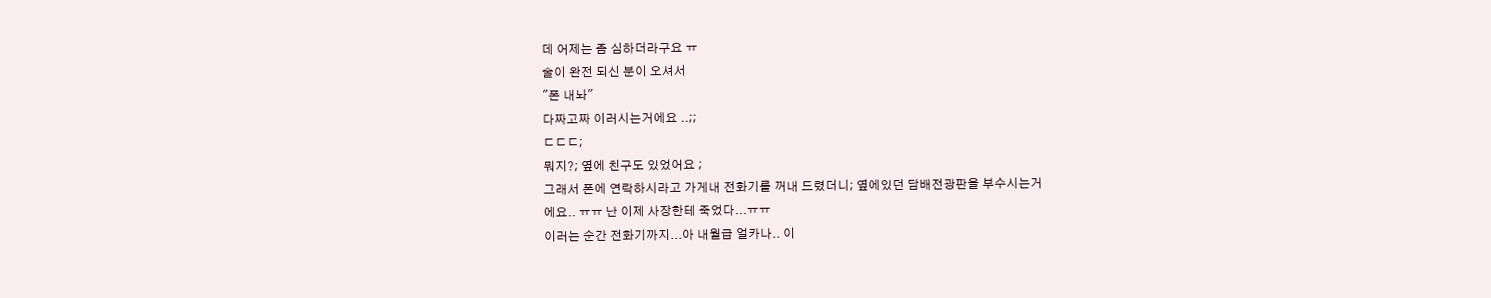데 어제는 좀 심하더라구요 ㅠ
술이 완전 되신 분이 오셔서
"폰 내놔"
다짜고짜 이러시는거에요 ..;;
ㄷㄷㄷ;
뭐지?; 옆에 친구도 있었어요 ;
그래서 폰에 연락하시라고 가게내 전화기를 꺼내 드렸더니; 옆에있던 담배전광판을 부수시는거
에요.. ㅠㅠ 난 이제 사장한테 죽었다...ㅠㅠ
이러는 순간 전화기까지...아 내월급 얼카나.. 이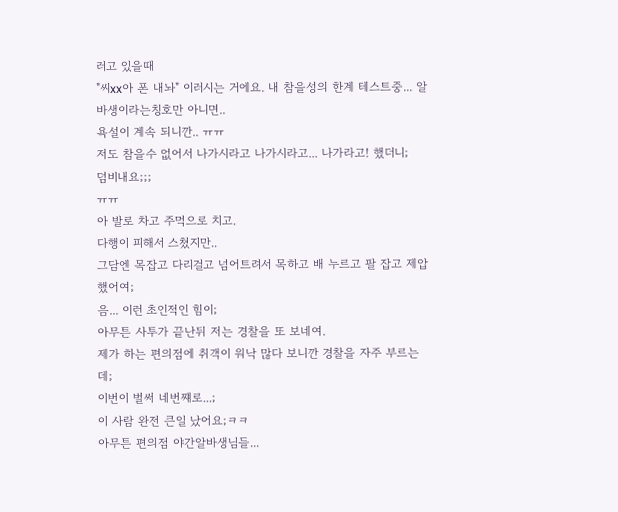러고 있을때
"씨xx아 폰 내놔" 이러시는 거에요. 내 참을성의 한계 테스트중... 알바생이라는칭호만 아니면..
욕설이 계속 되니깐.. ㅠㅠ
저도 참을수 없어서 나가시라고 나가시라고... 나가라고! 했더니;
덤비내요;;;
ㅠㅠ
아 발로 차고 주먹으로 치고.
다행이 피해서 스쳤지만..
그담엔 목잡고 다리걸고 넘어트려서 목하고 배 누르고 팔 잡고 제압했어여;
음... 이런 초인적인 힘이;
아무튼 사투가 끝난뒤 저는 경찰을 또 보네여.
제가 하는 편의점에 취객이 워낙 많다 보니깐 경찰을 자주 부르는데;
이번이 벌써 네번쨰로...;
이 사람 완전 큰일 났어요;ㅋㅋ
아무튼 편의점 야간알바생님들...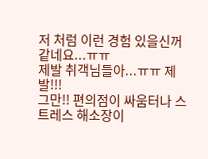저 처럼 이런 경험 있을신꺼 같네요...ㅠㅠ
제발 취객님들아...ㅠㅠ 제발!!!
그만!! 편의점이 싸움터나 스트레스 해소장이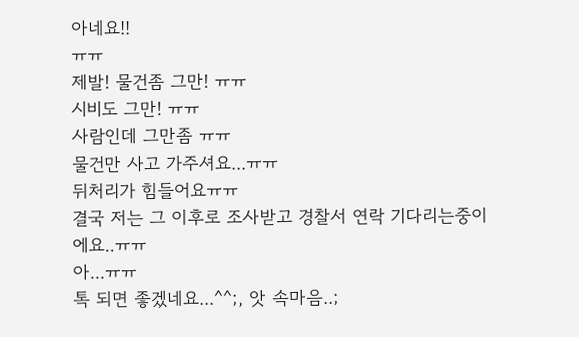아네요!!
ㅠㅠ
제발! 물건좀 그만! ㅠㅠ
시비도 그만! ㅠㅠ
사람인데 그만좀 ㅠㅠ
물건만 사고 가주셔요...ㅠㅠ
뒤처리가 힘들어요ㅠㅠ
결국 저는 그 이후로 조사받고 경찰서 연락 기다리는중이에요..ㅠㅠ
아...ㅠㅠ
톡 되면 좋겠네요...^^;, 앗 속마음..;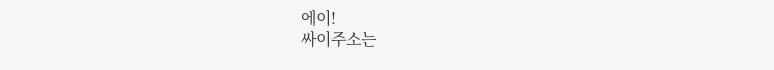에이!
싸이주소는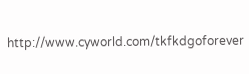http://www.cyworld.com/tkfkdgoforever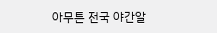아무튼 전국 야간알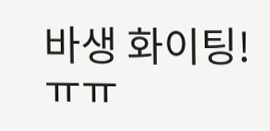바생 화이팅!
ㅠㅠ